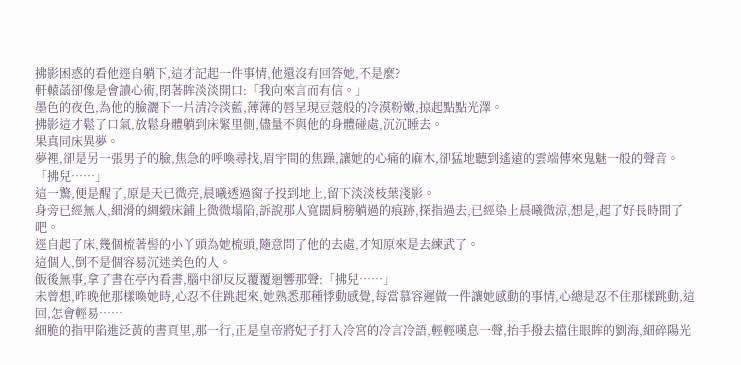拂影困惑的看他逕自躺下,這才記起一件事情,他還沒有回答她,不是麼?
軒轅菡卻像是會讀心術,閉著眸淡淡開口:「我向來言而有信。」
墨色的夜色,為他的臉灑下一片清冷淡藍,薄薄的唇呈現豆蔻般的冷漠粉嫩,掠起點點光澤。
拂影這才鬆了口氣,放鬆身體躺到床緊里側,儘量不與他的身體碰處,沉沉睡去。
果真同床異夢。
夢裡,卻是另一張男子的臉,焦急的呼喚尋找,眉宇間的焦躁,讓她的心痛的麻木,卻猛地聽到遙遠的雲端傳來鬼魅一般的聲音。
「拂兒……」
這一驚,便是醒了,原是天已微亮,晨曦透過窗子投到地上,留下淡淡枝葉淺影。
身旁已經無人,細滑的綢緞床鋪上微微塌陷,訴說那人寬闊肩膀躺過的痕跡,探指過去,已經染上晨曦微涼,想是,起了好長時間了吧。
逕自起了床,幾個梳著髻的小丫頭為她梳頭,隨意問了他的去處,才知原來是去練武了。
這個人,倒不是個容易沉迷美色的人。
飯後無事,拿了書在亭內看書,腦中卻反反覆覆迴響那聲:「拂兒……」
未曾想,昨晚他那樣喚她時,心忍不住跳起來,她熟悉那種悸動感覺,每當慕容遲做一件讓她感動的事情,心總是忍不住那樣跳動,這回,怎會輕易……
細脆的指甲陷進泛黃的書頁里,那一行,正是皇帝將妃子打入冷宮的冷言冷語,輕輕嘆息一聲,抬手撥去擋住眼眸的劉海,細碎陽光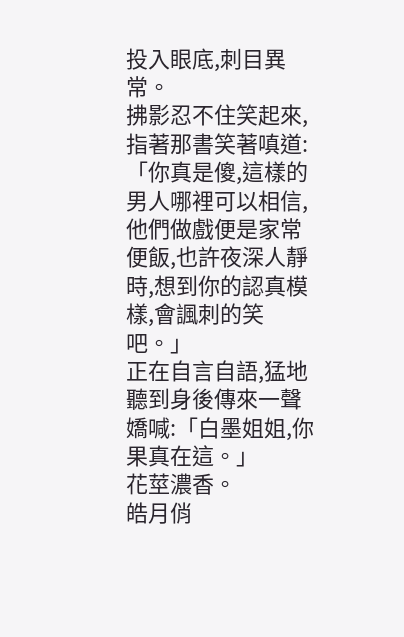投入眼底,刺目異常。
拂影忍不住笑起來,指著那書笑著嗔道:「你真是傻,這樣的男人哪裡可以相信,他們做戲便是家常便飯,也許夜深人靜時,想到你的認真模樣,會諷刺的笑吧。」
正在自言自語,猛地聽到身後傳來一聲嬌喊:「白墨姐姐,你果真在這。」
花莖濃香。
皓月俏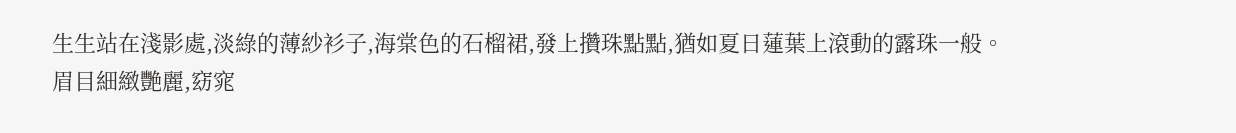生生站在淺影處,淡綠的薄紗衫子,海棠色的石榴裙,發上攢珠點點,猶如夏日蓮葉上滾動的露珠一般。
眉目細緻艷麗,窈窕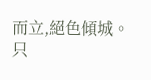而立,絕色傾城。
只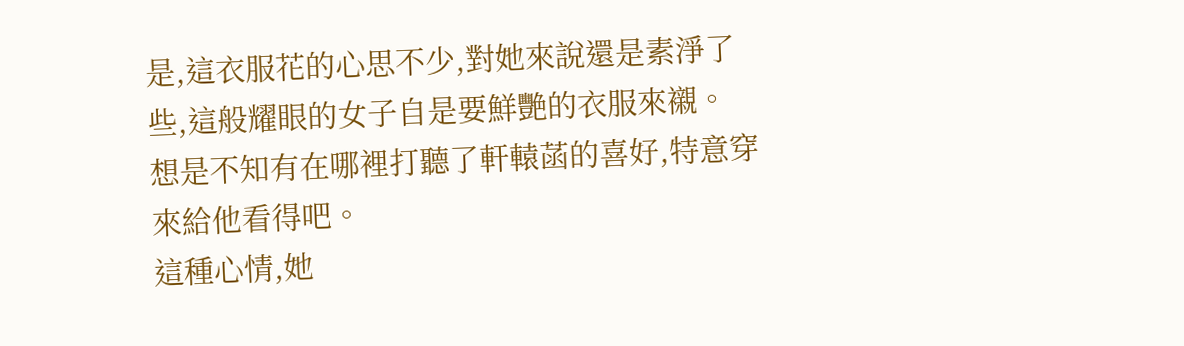是,這衣服花的心思不少,對她來說還是素淨了些,這般耀眼的女子自是要鮮艷的衣服來襯。
想是不知有在哪裡打聽了軒轅菡的喜好,特意穿來給他看得吧。
這種心情,她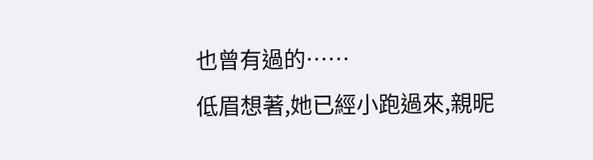也曾有過的……
低眉想著,她已經小跑過來,親昵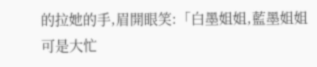的拉她的手,眉開眼笑:「白墨姐姐,藍墨姐姐可是大忙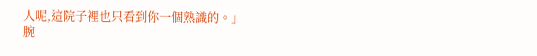人呢,這院子裡也只看到你一個熟識的。」
腕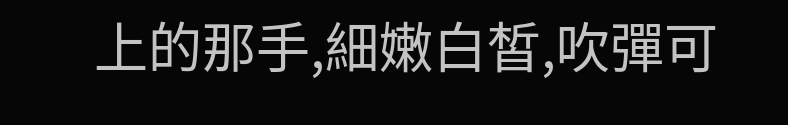上的那手,細嫩白皙,吹彈可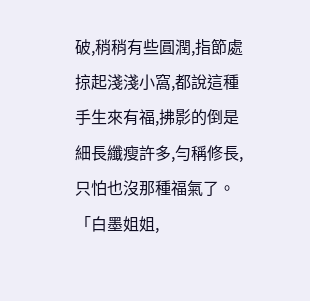破,稍稍有些圓潤,指節處掠起淺淺小窩,都說這種手生來有福,拂影的倒是細長纖瘦許多,勻稱修長,只怕也沒那種福氣了。
「白墨姐姐,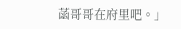菡哥哥在府里吧。」